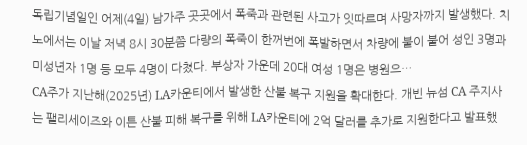독립기념일인 어제(4일) 남가주 곳곳에서 폭죽과 관련된 사고가 잇따르며 사망자까지 발생했다. 치노에서는 이날 저녁 8시 30분쯤 다량의 폭죽이 한꺼번에 폭발하면서 차량에 불이 붙어 성인 3명과 미성년자 1명 등 모두 4명이 다쳤다. 부상자 가운데 20대 여성 1명은 병원으…
CA주가 지난해(2025년) LA카운티에서 발생한 산불 복구 지원을 확대한다. 개빈 뉴섬 CA 주지사는 팰리세이즈와 이튼 산불 피해 복구를 위해 LA카운티에 2억 달러를 추가로 지원한다고 발표했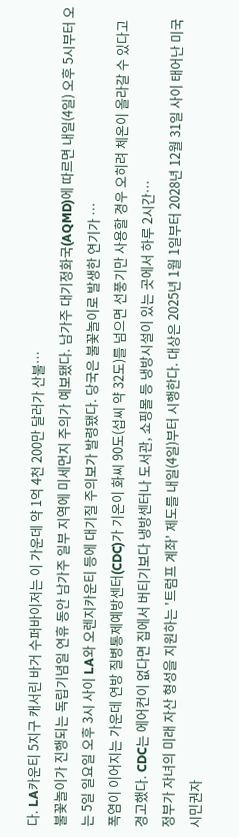다. LA카운티 5지구 캐서린 바거 수퍼바이저는 이 가운데 약 1억 4천 200만 달러가 산불…
불꽃놀이가 진행되는 독립기념일 연휴 동안 남가주 일부 지역에 미세먼지 주의가 예보됐다. 남가주 대기정화국(AQMD)에 따르면 내일(4일) 오후 5시부터 오는 5일 일요일 오후 3시 사이 LA와 오렌지카운티 등에 대기질 주의보가 발령됐다. 당국은 불꽃놀이로 발생한 연기가 …
폭염이 이어지는 가운데 연방 질병통제예방센터(CDC)가 기온이 화씨 90도(섭씨 약 32도)를 넘으면 선풍기만 사용할 경우 오히려 체온이 올라갈 수 있다고 경고했다. CDC는 에어컨이 없다면 집에서 버티기보다 냉방센터나 도서관, 쇼핑몰 등 냉방시설이 있는 곳에서 하루 2시간…
정부가 자녀의 미래 자산 형성을 지원하는 '트럼프 계좌' 제도를 내일(4일)부터 시행한다. 대상은 2025년 1월 1일부터 2028년 12월 31일 사이 태어난 미국 시민권자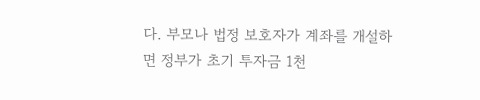다. 부모나 법정 보호자가 계좌를 개설하면 정부가 초기 투자금 1천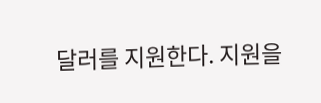달러를 지원한다. 지원을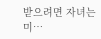받으려면 자녀는 미…